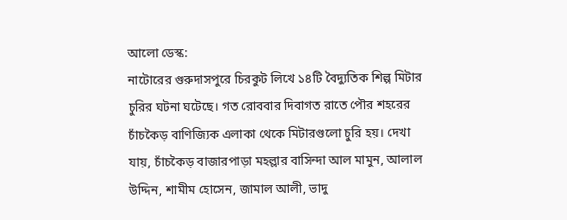আলো ডেস্ক:
নাটোরের গুরুদাসপুরে চিরকুট লিখে ১৪টি বৈদ্যুতিক শিল্প মিটার চুরির ঘটনা ঘটেছে। গত রোববার দিবাগত রাতে পৌর শহরের চাঁচকৈড় বাণিজ্যিক এলাকা থেকে মিটারগুলো চুরি হয়। দেখা যায়, চাঁচকৈড় বাজারপাড়া মহল্লার বাসিন্দা আল মামুন, আলাল উদ্দিন, শামীম হোসেন, জামাল আলী, ভাদু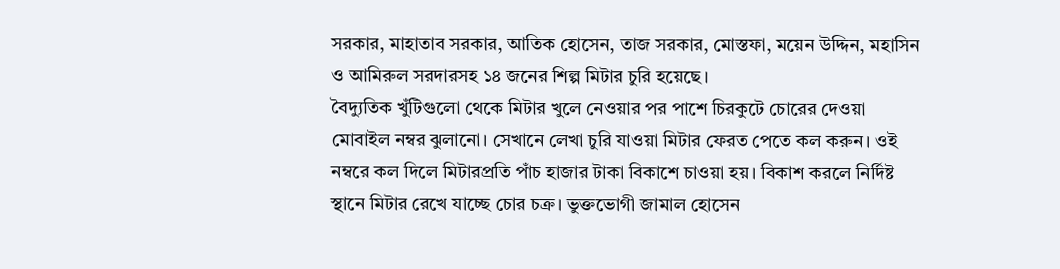সরকার, মাহাতাব সরকার, আতিক হোসেন, তাজ সরকার, মোস্তফা, ময়েন উদ্দিন, মহাসিন ও আমিরুল সরদারসহ ১৪ জনের শিল্প মিটার চুরি হয়েছে।
বৈদ্যুতিক খুঁটিগুলো থেকে মিটার খুলে নেওয়ার পর পাশে চিরকুটে চোরের দেওয়া মোবাইল নম্বর ঝুলানো। সেখানে লেখা চুরি যাওয়া মিটার ফেরত পেতে কল করুন। ওই নম্বরে কল দিলে মিটারপ্রতি পাঁচ হাজার টাকা বিকাশে চাওয়া হয়। বিকাশ করলে নির্দিষ্ট স্থানে মিটার রেখে যাচ্ছে চোর চক্র। ভুক্তভোগী জামাল হোসেন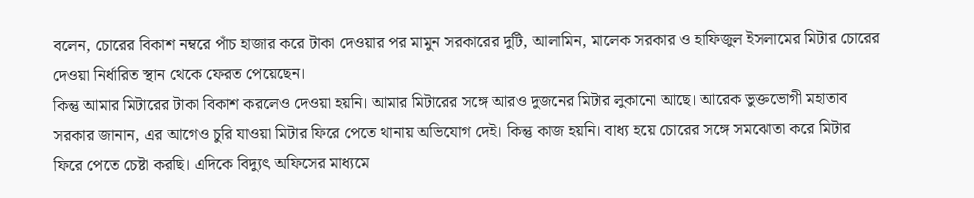বলেন, চোরের বিকাশ নম্বরে পাঁচ হাজার করে টাকা দেওয়ার পর মামুন সরকারের দুটি, আলামিন, মালেক সরকার ও হাফিজুল ইসলামের মিটার চোরের দেওয়া নির্ধারিত স্থান থেকে ফেরত পেয়েছেন।
কিন্তু আমার মিটারের টাকা বিকাশ করলেও দেওয়া হয়নি। আমার মিটারের সঙ্গে আরও দুজনের মিটার লুকানো আছে। আরেক ভুক্তভোগী মহাতাব সরকার জানান, এর আগেও চুরি যাওয়া মিটার ফিরে পেতে থানায় অভিযোগ দেই। কিন্তু কাজ হয়নি। বাধ্য হয়ে চোরের সঙ্গে সমঝোতা করে মিটার ফিরে পেতে চেষ্টা করছি। এদিকে বিদ্যুৎ অফিসের মাধ্যমে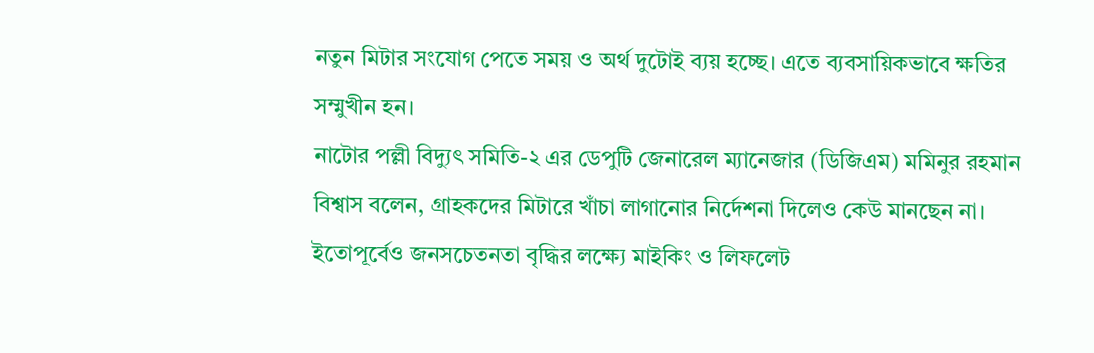নতুন মিটার সংযোগ পেতে সময় ও অর্থ দুটোই ব্যয় হচ্ছে। এতে ব্যবসায়িকভাবে ক্ষতির সম্মুখীন হন।
নাটোর পল্লী বিদ্যুৎ সমিতি-২ এর ডেপুটি জেনারেল ম্যানেজার (ডিজিএম) মমিনুর রহমান বিশ্বাস বলেন, গ্রাহকদের মিটারে খাঁচা লাগানোর নির্দেশনা দিলেও কেউ মানছেন না। ইতোপূর্বেও জনসচেতনতা বৃদ্ধির লক্ষ্যে মাইকিং ও লিফলেট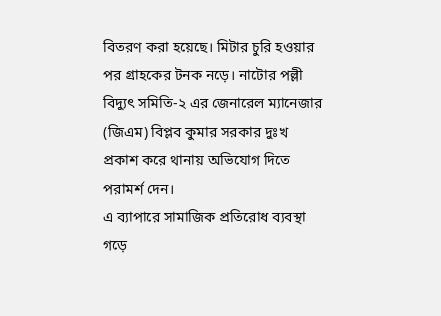বিতরণ করা হয়েছে। মিটার চুরি হওয়ার পর গ্রাহকের টনক নড়ে। নাটোর পল্লী বিদ্যুৎ সমিতি-২ এর জেনারেল ম্যানেজার (জিএম) বিপ্লব কুমার সরকার দুঃখ প্রকাশ করে থানায় অভিযোগ দিতে পরামর্শ দেন।
এ ব্যাপারে সামাজিক প্রতিরোধ ব্যবস্থা গড়ে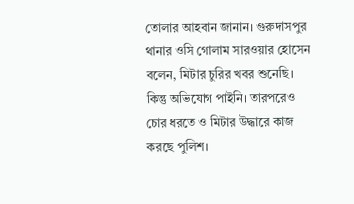তোলার আহবান জানান। গুরুদাসপুর থানার ওসি গোলাম সারওয়ার হোসেন বলেন, মিটার চুরির খবর শুনেছি। কিন্তু অভিযোগ পাইনি। তারপরেও চোর ধরতে ও মিটার উদ্ধারে কাজ করছে পুলিশ।